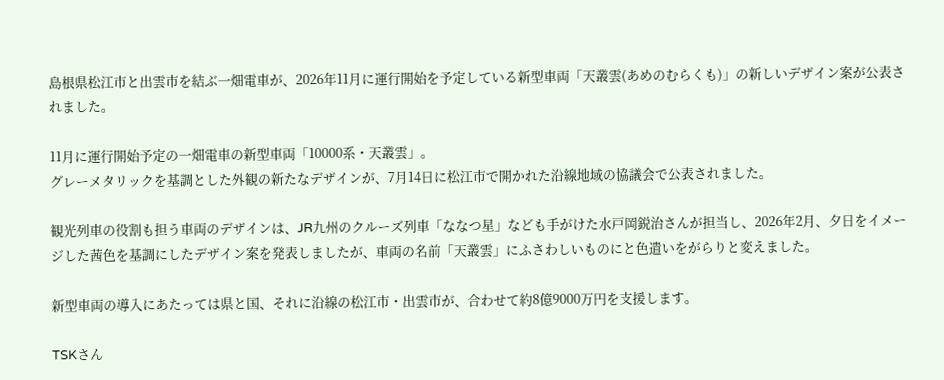島根県松江市と出雲市を結ぶ一畑電車が、2026年11月に運行開始を予定している新型車両「天叢雲(あめのむらくも)」の新しいデザイン案が公表されました。

11月に運行開始予定の一畑電車の新型車両「10000系・天叢雲」。
グレーメタリックを基調とした外観の新たなデザインが、7月14日に松江市で開かれた沿線地域の協議会で公表されました。

観光列車の役割も担う車両のデザインは、JR九州のクルーズ列車「ななつ星」なども手がけた水戸岡鋭治さんが担当し、2026年2月、夕日をイメージした茜色を基調にしたデザイン案を発表しましたが、車両の名前「天叢雲」にふさわしいものにと色遣いをがらりと変えました。

新型車両の導入にあたっては県と国、それに沿線の松江市・出雲市が、合わせて約8億9000万円を支援します。

TSKさん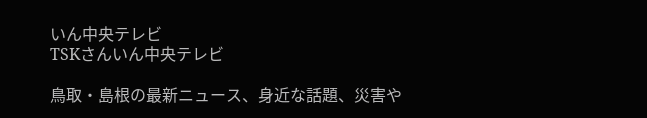いん中央テレビ
TSKさんいん中央テレビ

鳥取・島根の最新ニュース、身近な話題、災害や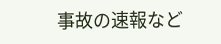事故の速報など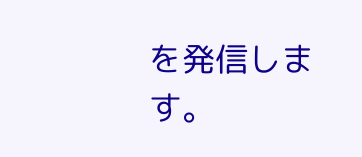を発信します。